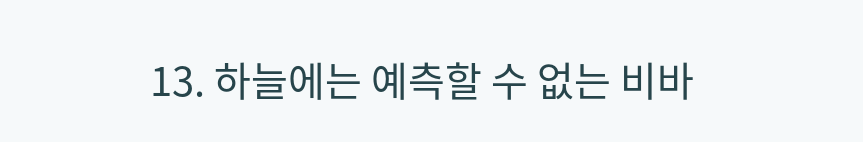13. 하늘에는 예측할 수 없는 비바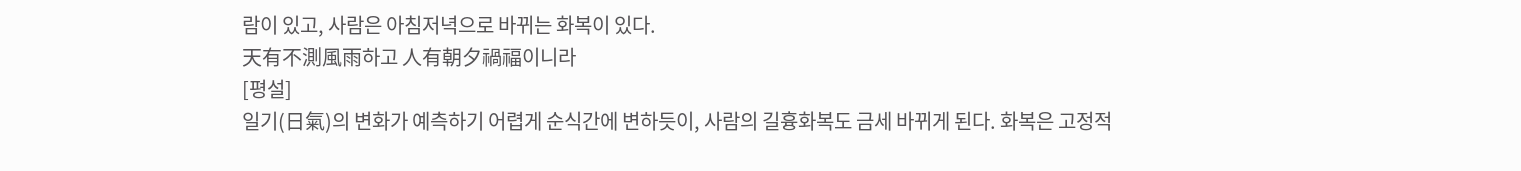람이 있고, 사람은 아침저녁으로 바뀌는 화복이 있다.
天有不測風雨하고 人有朝夕禍福이니라
[평설]
일기(日氣)의 변화가 예측하기 어렵게 순식간에 변하듯이, 사람의 길흉화복도 금세 바뀌게 된다. 화복은 고정적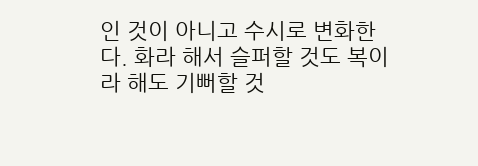인 것이 아니고 수시로 변화한다. 화라 해서 슬퍼할 것도 복이라 해도 기뻐할 것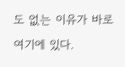도 없는 이유가 바로 여기에 있다.